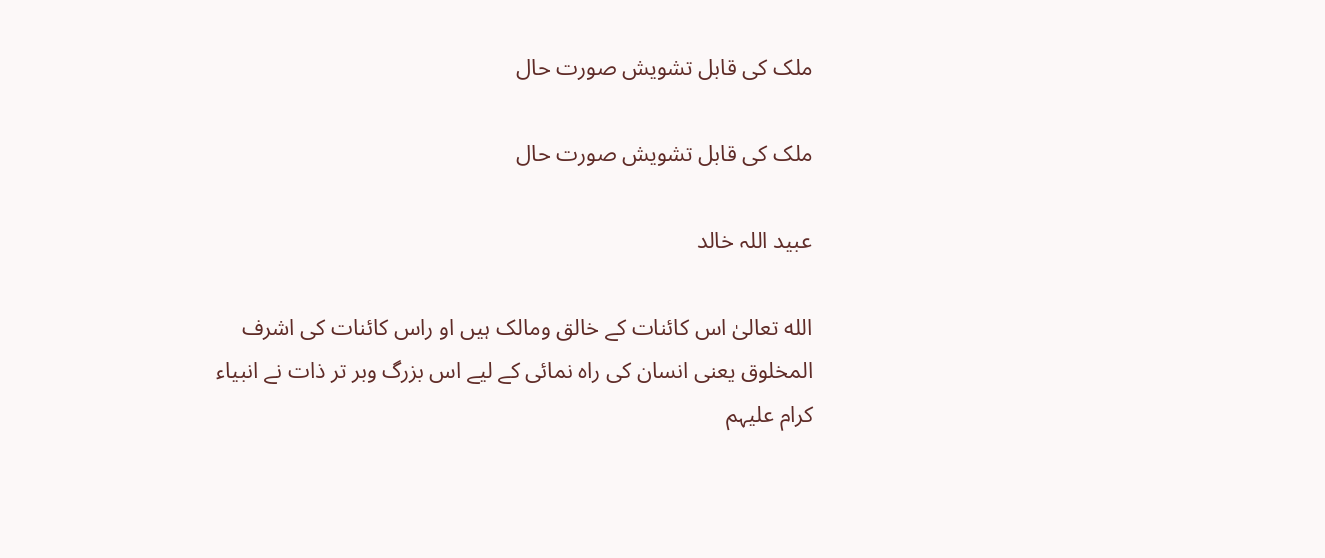ملک کی قابل تشویش صورت حال

ملک کی قابل تشویش صورت حال

عبید اللہ خالد

الله تعالیٰ اس کائنات کے خالق ومالک ہیں او راس کائنات کی اشرف المخلوق یعنی انسان کی راہ نمائی کے لیے اس بزرگ وبر تر ذات نے انبیاء کرام علیہم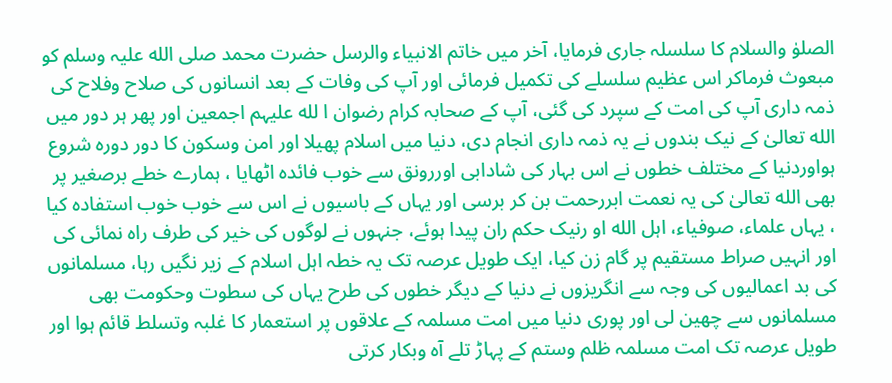الصلوٰ والسلام کا سلسلہ جاری فرمایا، آخر میں خاتم الانبیاء والرسل حضرت محمد صلی الله علیہ وسلم کو مبعوث فرماکر اس عظیم سلسلے کی تکمیل فرمائی اور آپ کی وفات کے بعد انسانوں کی صلاح وفلاح کی ذمہ داری آپ کی امت کے سپرد کی گئی، آپ کے صحابہ کرام رضوان ا لله علیہم اجمعین اور پھر ہر دور میں الله تعالیٰ کے نیک بندوں نے یہ ذمہ داری انجام دی، دنیا میں اسلام پھیلا اور امن وسکون کا دور دورہ شروع ہواوردنیا کے مختلف خطوں نے اس بہار کی شادابی اوررونق سے خوب فائدہ اٹھایا ، ہمارے خطے برصغیر پر بھی الله تعالیٰ کی یہ نعمت ابررحمت بن کر برسی اور یہاں کے باسیوں نے اس سے خوب خوب استفادہ کیا ، یہاں علماء، صوفیاء، اہل الله او رنیک حکم ران پیدا ہوئے، جنہوں نے لوگوں کی خیر کی طرف راہ نمائی کی اور انہیں صراط مستقیم پر گام زن کیا، ایک طویل عرصہ تک یہ خطہ اہل اسلام کے زیر نگیں رہا، مسلمانوں کی بد اعمالیوں کی وجہ سے انگریزوں نے دنیا کے دیگر خطوں کی طرح یہاں کی سطوت وحکومت بھی مسلمانوں سے چھین لی اور پوری دنیا میں امت مسلمہ کے علاقوں پر استعمار کا غلبہ وتسلط قائم ہوا اور طویل عرصہ تک امت مسلمہ ظلم وستم کے پہاڑ تلے آہ وبکار کرتی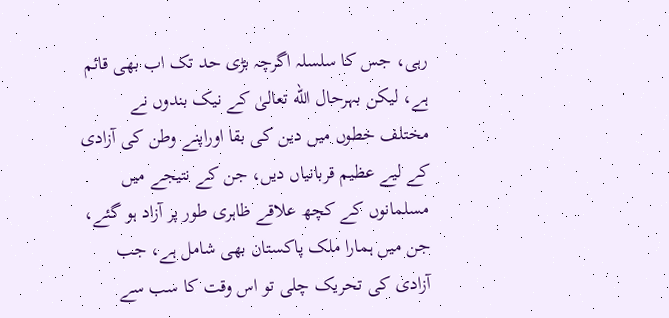رہی، جس کا سلسلہ اگرچہ بڑی حد تک اب بھی قائم ہے، لیکن بہرحال الله تعالیٰ کے نیک بندوں نے مختلف خطوں میں دین کی بقا اوراپنے وطن کی آزادی کے لیے عظیم قربانیاں دیں، جن کے نتیجے میں مسلمانوں کے کچھ علاقے ظاہری طور پر آزاد ہو گئے، جن میں ہمارا ملک پاکستان بھی شامل ہے، جب آزادی کی تحریک چلی تو اس وقت کا سب سے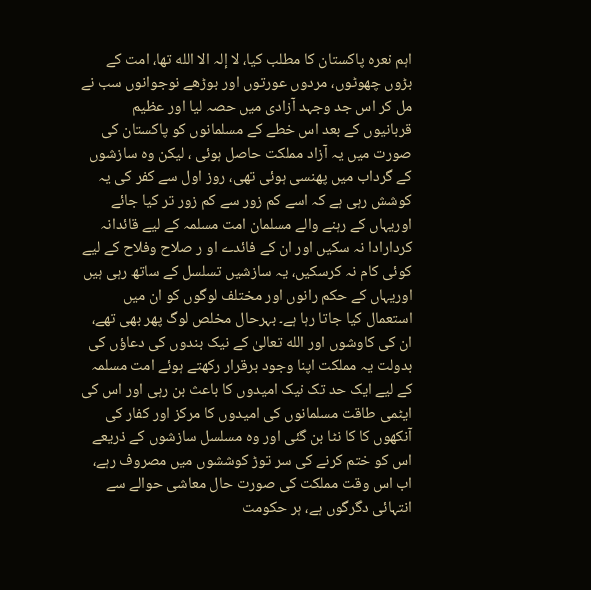اہم نعرہ پاکستان کا مطلب کیا، لا إلہ الا الله تھا، امت کے بڑوں چھوٹوں، مردوں عورتوں اور بوڑھے نوجوانوں سب نے مل کر اس جد وجہد آزادی میں حصہ لیا اور عظیم قربانیوں کے بعد اس خطے کے مسلمانوں کو پاکستان کی صورت میں یہ آزاد مملکت حاصل ہوئی ، لیکن وہ سازشوں کے گرداب میں پھنسی ہوئی تھی، روز اول سے کفر کی یہ کوشش رہی ہے کہ اسے کم زور سے کم زور تر کیا جائے اوریہاں کے رہنے والے مسلمان امت مسلمہ کے لیے قائدانہ کردارادا نہ سکیں اور ان کے فائدے او ر صلاح وفلاح کے لیے کوئی کام نہ کرسکیں، یہ سازشیں تسلسل کے ساتھ رہی ہیں اوریہاں کے حکم رانوں اور مختلف لوگوں کو ان میں استعمال کیا جاتا رہا ہے۔ بہرحال مخلص لوگ پھر بھی تھے، ان کی کاوشوں اور الله تعالیٰ کے نیک بندوں کی دعاؤں کی بدولت یہ مملکت اپنا وجود برقرار رکھتے ہوئے امت مسلمہ کے لیے ایک حد تک نیک امیدوں کا باعث بن رہی اور اس کی ایٹمی طاقت مسلمانوں کی امیدوں کا مرکز اور کفار کی آنکھوں کا کا نٹا بن گئی اور وہ مسلسل سازشوں کے ذریعے اس کو ختم کرنے کی سر توڑ کوششوں میں مصروف رہے، اب اس وقت مملکت کی صورت حال معاشی حوالے سے انتہائی دگرگوں ہے، ہر حکومت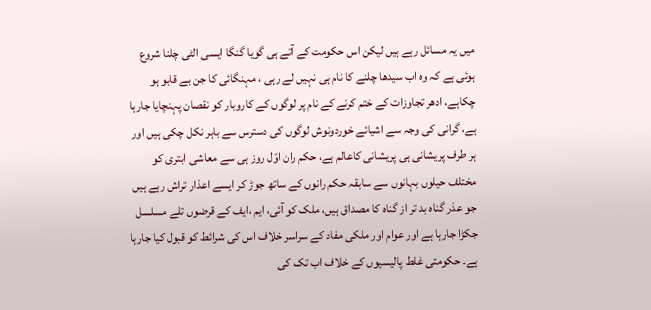میں یہ مسائل رہے ہیں لیکن اس حکومت کے آتے ہی گویا گنگا ایسی الٹی چلنا شروع ہوئی ہے کہ وہ اب سیدھا چلنے کا نام ہی نہیں لے رہی ، مہنگائی کا جن بے قابو ہو چکاہے، ادھر تجاوزات کے ختم کرنے کے نام پر لوگوں کے کاروبار کو نقصان پہنچایا جارہا ہے، گرانی کی وجہ سے اشیائے خوردونوش لوگوں کی دسترس سے باہر نکل چکی ہیں اور ہر طرف پریشانی ہی پریشانی کاعالم ہے، حکم ران اوّل روز ہی سے معاشی ابتری کو مختلف حیلوں بہانوں سے سابقہ حکم رانوں کے ساتھ جوڑ کر ایسے اعذار تراش رہے ہیں جو عذر گناہ بد تر از گناہ کا مصداق ہیں، ملک کو آئی، ایم ،ایف کے قرضوں تلے مسلسل جکڑا جارہا ہے اور عوام اور ملکی مفاد کے سراسر خلاف اس کی شرائط کو قبول کیا جارہا ہے۔ حکومتی غلط پالیسیوں کے خلاف اب تک کی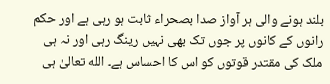بلند ہونے والی ہر آواز صدا بصحراء ثابت ہو رہی ہے اور حکم رانوں کے کانوں پر جوں تک بھی نہیں رینگ رہی اور نہ ہی ملک کی مقتدر قوتوں کو اس کا احساس ہے۔ الله تعالیٰ ہی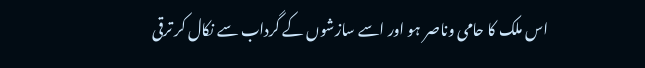اس ملک کا حامی وناصر ہو اور اسے سازشوں کے گرداب سے نکال کر ترقی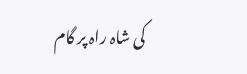کی شاہ راہ پر گام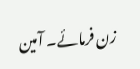زن فرمائے۔ آمین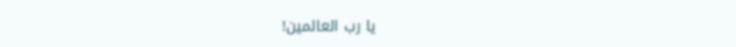یا رب العالمین!